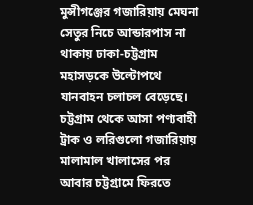মুন্সীগঞ্জের গজারিয়ায় মেঘনা সেতুর নিচে আন্ডারপাস না থাকায় ঢাকা-চট্টগ্রাম মহাসড়কে উল্টোপথে যানবাহন চলাচল বেড়েছে। চট্টগ্রাম থেকে আসা পণ্যবাহী ট্রাক ও লরিগুলো গজারিয়ায় মালামাল খালাসের পর আবার চট্টগ্রামে ফিরতে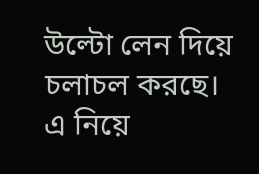উল্টো লেন দিয়ে চলাচল করছে। এ নিয়ে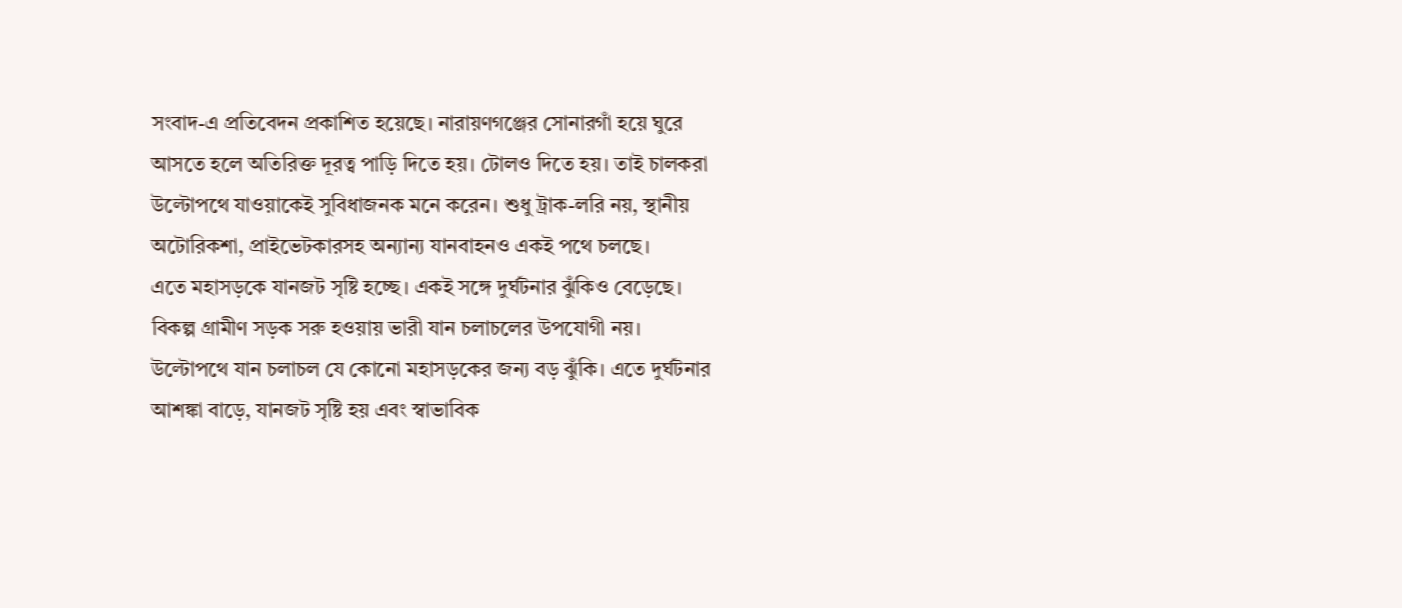সংবাদ-এ প্রতিবেদন প্রকাশিত হয়েছে। নারায়ণগঞ্জের সোনারগাঁ হয়ে ঘুরে আসতে হলে অতিরিক্ত দূরত্ব পাড়ি দিতে হয়। টোলও দিতে হয়। তাই চালকরা উল্টোপথে যাওয়াকেই সুবিধাজনক মনে করেন। শুধু ট্রাক-লরি নয়, স্থানীয় অটোরিকশা, প্রাইভেটকারসহ অন্যান্য যানবাহনও একই পথে চলছে।
এতে মহাসড়কে যানজট সৃষ্টি হচ্ছে। একই সঙ্গে দুর্ঘটনার ঝুঁকিও বেড়েছে। বিকল্প গ্রামীণ সড়ক সরু হওয়ায় ভারী যান চলাচলের উপযোগী নয়। উল্টোপথে যান চলাচল যে কোনো মহাসড়কের জন্য বড় ঝুঁকি। এতে দুর্ঘটনার আশঙ্কা বাড়ে, যানজট সৃষ্টি হয় এবং স্বাভাবিক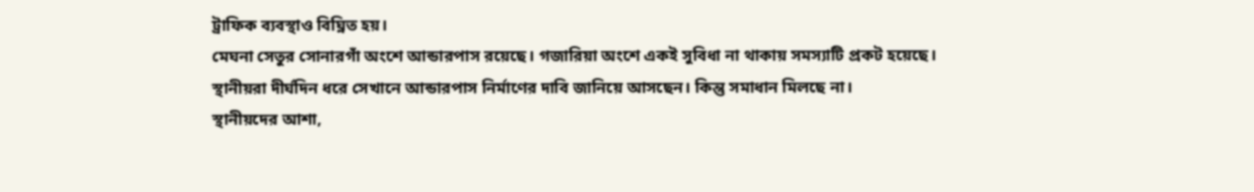ট্রাফিক ব্যবস্থাও বিঘ্নিত হয়।
মেঘনা সেতুর সোনারগাঁ অংশে আন্ডারপাস রয়েছে। গজারিয়া অংশে একই সুবিধা না থাকায় সমস্যাটি প্রকট হয়েছে। স্থানীয়রা দীর্ঘদিন ধরে সেখানে আন্ডারপাস নির্মাণের দাবি জানিয়ে আসছেন। কিন্তু সমাধান মিলছে না।
স্থানীয়দের আশা,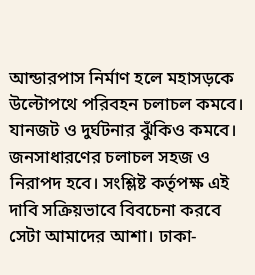আন্ডারপাস নির্মাণ হলে মহাসড়কে উল্টোপথে পরিবহন চলাচল কমবে। যানজট ও দুর্ঘটনার ঝুঁকিও কমবে। জনসাধারণের চলাচল সহজ ও নিরাপদ হবে। সংশ্লিষ্ট কর্তৃপক্ষ এই দাবি সক্রিয়ভাবে বিবচেনা করবে সেটা আমাদের আশা। ঢাকা-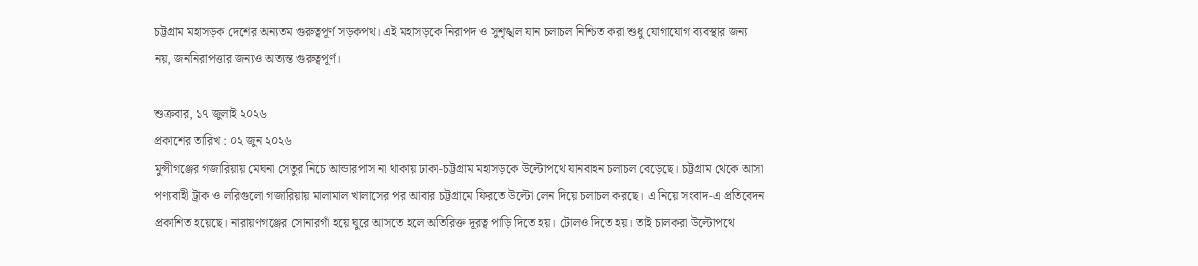চট্টগ্রাম মহাসড়ক দেশের অন্যতম গুরুত্বপূর্ণ সড়কপথ। এই মহাসড়কে নিরাপদ ও সুশৃঙ্খল যান চলাচল নিশ্চিত করা শুধু যোগাযোগ ব্যবস্থার জন্য নয়, জননিরাপত্তার জন্যও অত্যন্ত গুরুত্বপূর্ণ।

শুক্রবার, ১৭ জুলাই ২০২৬
প্রকাশের তারিখ : ০২ জুন ২০২৬
মুন্সীগঞ্জের গজারিয়ায় মেঘনা সেতুর নিচে আন্ডারপাস না থাকায় ঢাকা-চট্টগ্রাম মহাসড়কে উল্টোপথে যানবাহন চলাচল বেড়েছে। চট্টগ্রাম থেকে আসা পণ্যবাহী ট্রাক ও লরিগুলো গজারিয়ায় মালামাল খালাসের পর আবার চট্টগ্রামে ফিরতে উল্টো লেন দিয়ে চলাচল করছে। এ নিয়ে সংবাদ-এ প্রতিবেদন প্রকাশিত হয়েছে। নারায়ণগঞ্জের সোনারগাঁ হয়ে ঘুরে আসতে হলে অতিরিক্ত দূরত্ব পাড়ি দিতে হয়। টোলও দিতে হয়। তাই চালকরা উল্টোপথে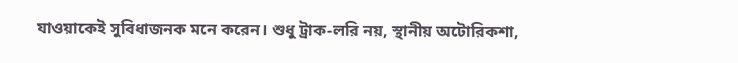যাওয়াকেই সুবিধাজনক মনে করেন। শুধু ট্রাক-লরি নয়, স্থানীয় অটোরিকশা,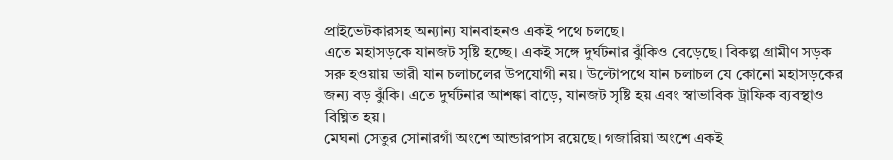প্রাইভেটকারসহ অন্যান্য যানবাহনও একই পথে চলছে।
এতে মহাসড়কে যানজট সৃষ্টি হচ্ছে। একই সঙ্গে দুর্ঘটনার ঝুঁকিও বেড়েছে। বিকল্প গ্রামীণ সড়ক সরু হওয়ায় ভারী যান চলাচলের উপযোগী নয়। উল্টোপথে যান চলাচল যে কোনো মহাসড়কের জন্য বড় ঝুঁকি। এতে দুর্ঘটনার আশঙ্কা বাড়ে, যানজট সৃষ্টি হয় এবং স্বাভাবিক ট্রাফিক ব্যবস্থাও বিঘ্নিত হয়।
মেঘনা সেতুর সোনারগাঁ অংশে আন্ডারপাস রয়েছে। গজারিয়া অংশে একই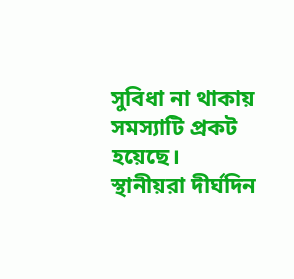সুবিধা না থাকায় সমস্যাটি প্রকট হয়েছে। স্থানীয়রা দীর্ঘদিন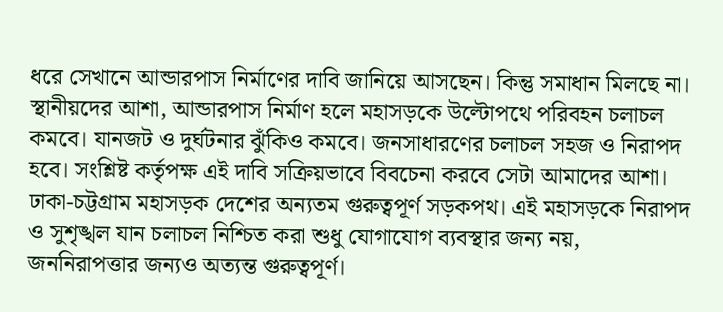ধরে সেখানে আন্ডারপাস নির্মাণের দাবি জানিয়ে আসছেন। কিন্তু সমাধান মিলছে না।
স্থানীয়দের আশা, আন্ডারপাস নির্মাণ হলে মহাসড়কে উল্টোপথে পরিবহন চলাচল কমবে। যানজট ও দুর্ঘটনার ঝুঁকিও কমবে। জনসাধারণের চলাচল সহজ ও নিরাপদ হবে। সংশ্লিষ্ট কর্তৃপক্ষ এই দাবি সক্রিয়ভাবে বিবচেনা করবে সেটা আমাদের আশা। ঢাকা-চট্টগ্রাম মহাসড়ক দেশের অন্যতম গুরুত্বপূর্ণ সড়কপথ। এই মহাসড়কে নিরাপদ ও সুশৃঙ্খল যান চলাচল নিশ্চিত করা শুধু যোগাযোগ ব্যবস্থার জন্য নয়, জননিরাপত্তার জন্যও অত্যন্ত গুরুত্বপূর্ণ।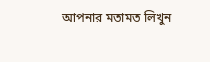আপনার মতামত লিখুন